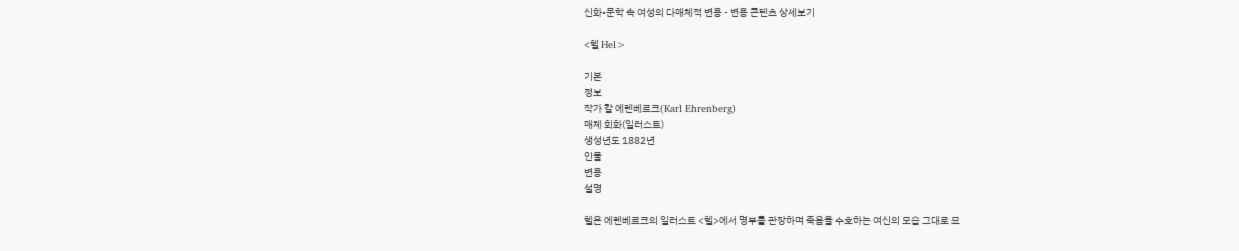신화•문학 속 여성의 다매체적 변용 - 변용 콘텐츠 상세보기

<헬 Hel>

기본
정보
작가 칼 에렌베르크(Karl Ehrenberg)
매체 회화(일러스트)
생성년도 1882년
인물
변용
설명

헬은 에렌베르크의 일러스트 <헬>에서 명부를 관장하며 죽음을 수호하는 여신의 모습 그대로 묘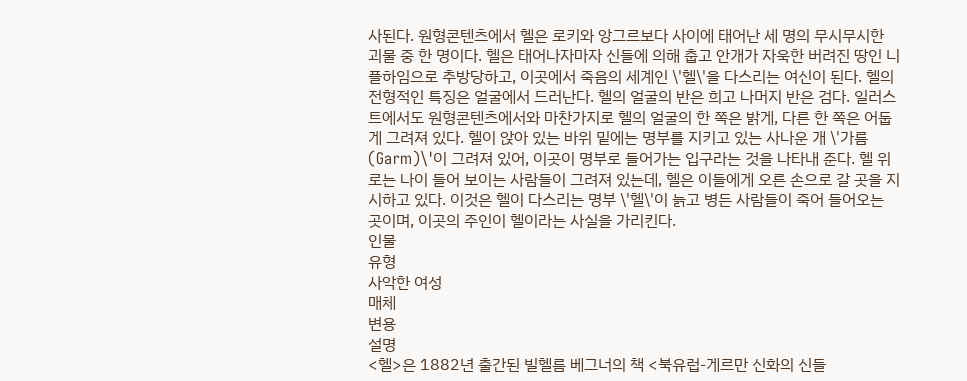사된다. 원형콘텐츠에서 헬은 로키와 앙그르보다 사이에 태어난 세 명의 무시무시한 괴물 중 한 명이다. 헬은 태어나자마자 신들에 의해 춥고 안개가 자욱한 버려진 땅인 니플하임으로 추방당하고, 이곳에서 죽음의 세계인 \'헬\'을 다스리는 여신이 된다. 헬의 전형적인 특징은 얼굴에서 드러난다. 헬의 얼굴의 반은 희고 나머지 반은 검다. 일러스트에서도 원형콘텐츠에서와 마찬가지로 헬의 얼굴의 한 쪽은 밝게, 다른 한 쪽은 어둡게 그려져 있다. 헬이 앉아 있는 바위 밑에는 명부를 지키고 있는 사나운 개 \'가름(Garm)\'이 그려져 있어, 이곳이 명부로 들어가는 입구라는 것을 나타내 준다. 헬 위로는 나이 들어 보이는 사람들이 그려져 있는데, 헬은 이들에게 오른 손으로 갈 곳을 지시하고 있다. 이것은 헬이 다스리는 명부 \'헬\'이 늙고 병든 사람들이 죽어 들어오는 곳이며, 이곳의 주인이 헬이라는 사실을 가리킨다.
인물
유형
사악한 여성
매체
변용
설명
<헬>은 1882년 출간된 빌헬름 베그너의 책 <북유럽-게르만 신화의 신들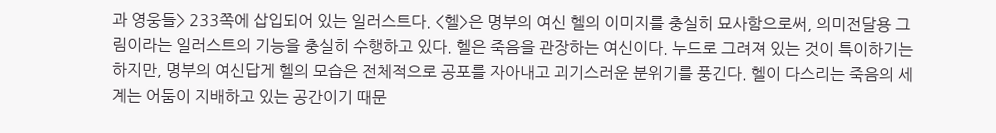과 영웅들> 233쪽에 삽입되어 있는 일러스트다. <헬>은 명부의 여신 헬의 이미지를 충실히 묘사함으로써, 의미전달용 그림이라는 일러스트의 기능을 충실히 수행하고 있다. 헬은 죽음을 관장하는 여신이다. 누드로 그려져 있는 것이 특이하기는 하지만, 명부의 여신답게 헬의 모습은 전체적으로 공포를 자아내고 괴기스러운 분위기를 풍긴다. 헬이 다스리는 죽음의 세계는 어둠이 지배하고 있는 공간이기 때문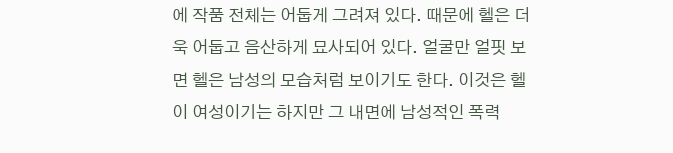에 작품 전체는 어둡게 그려져 있다. 때문에 헬은 더욱 어둡고 음산하게 묘사되어 있다. 얼굴만 얼핏 보면 헬은 남성의 모습처럼 보이기도 한다. 이것은 헬이 여성이기는 하지만 그 내면에 남성적인 폭력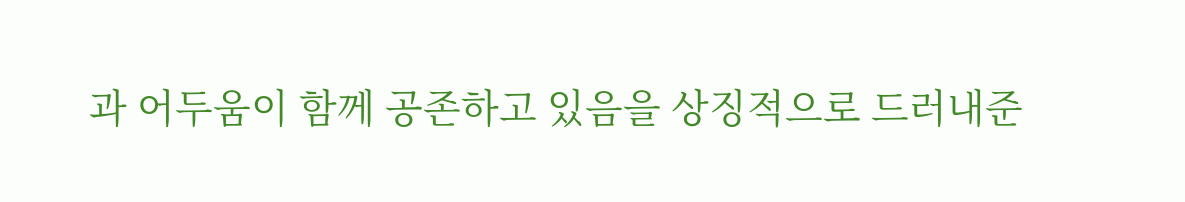과 어두움이 함께 공존하고 있음을 상징적으로 드러내준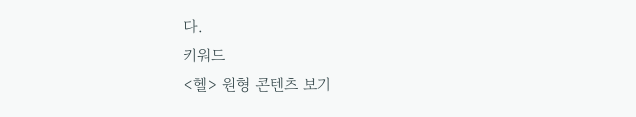다.
키워드
<헬> 원형 콘텐츠 보기